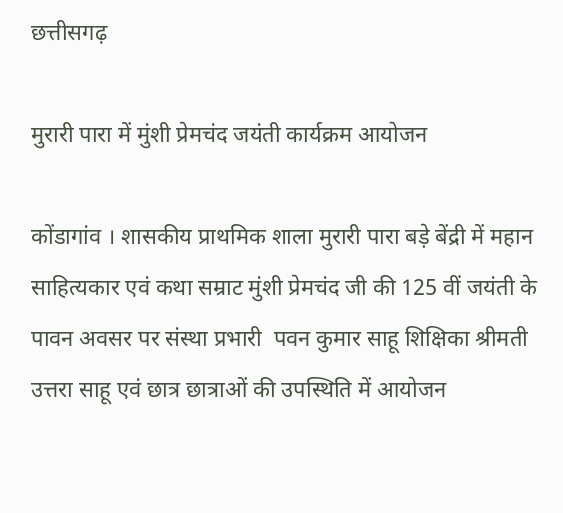छत्तीसगढ़

मुरारी पारा में मुंशी प्रेमचंद जयंती कार्यक्रम आयोजन

कोंडागांव । शासकीय प्राथमिक शाला मुरारी पारा बड़े बेंद्री में महान साहित्यकार एवं कथा सम्राट मुंशी प्रेमचंद जी की 125 वीं जयंती के पावन अवसर पर संस्था प्रभारी  पवन कुमार साहू शिक्षिका श्रीमती उत्तरा साहू एवं छात्र छात्राओं की उपस्थिति में आयोजन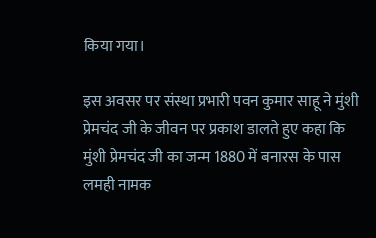किया गया।

इस अवसर पर संस्था प्रभारी पवन कुमार साहू ने मुंशी प्रेमचंद जी के जीवन पर प्रकाश डालते हुए कहा कि मुंशी प्रेमचंद जी का जन्म 1880 में बनारस के पास लमही नामक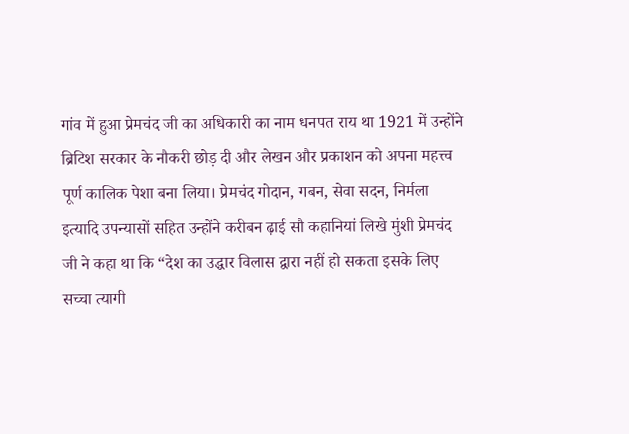गांव में हुआ प्रेमचंद जी का अधिकारी का नाम धनपत राय था 1921 में उन्होंने ब्रिटिश सरकार के नौकरी छोड़ दी और लेखन और प्रकाशन को अपना महत्त्व पूर्ण कालिक पेशा बना लिया। प्रेमचंद गोदान, गबन, सेवा सदन, निर्मला इत्यादि उपन्यासों सहित उन्होंने करीबन ढ़ाई सौ कहानियां लिखे मुंशी प्रेमचंद जी ने कहा था कि “देश का उद्धार विलास द्वारा नहीं हो सकता इसके लिए सच्चा त्यागी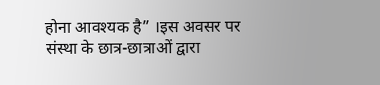होना आवश्यक है” ।इस अवसर पर संस्था के छात्र-छात्राओं द्वारा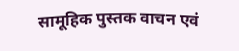सामूहिक पुस्तक वाचन एवं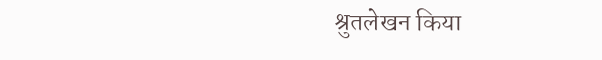श्रुतलेखन किया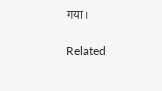गया।

Related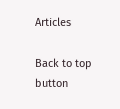Articles

Back to top button